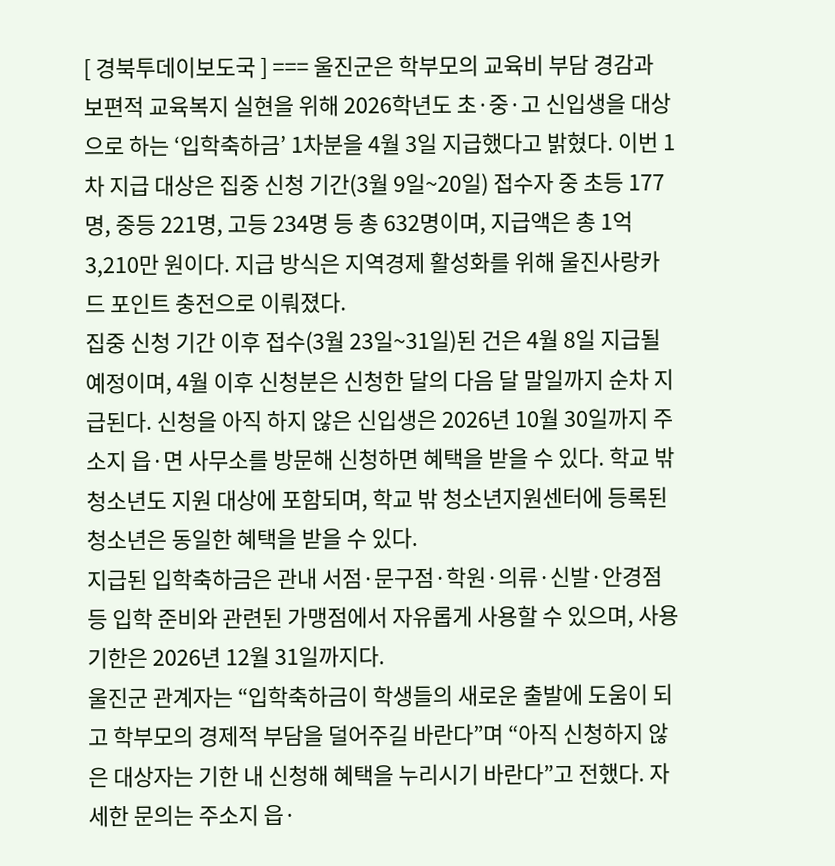[ 경북투데이보도국 ] === 울진군은 학부모의 교육비 부담 경감과 보편적 교육복지 실현을 위해 2026학년도 초·중·고 신입생을 대상으로 하는 ‘입학축하금’ 1차분을 4월 3일 지급했다고 밝혔다. 이번 1차 지급 대상은 집중 신청 기간(3월 9일~20일) 접수자 중 초등 177명, 중등 221명, 고등 234명 등 총 632명이며, 지급액은 총 1억3,210만 원이다. 지급 방식은 지역경제 활성화를 위해 울진사랑카드 포인트 충전으로 이뤄졌다.
집중 신청 기간 이후 접수(3월 23일~31일)된 건은 4월 8일 지급될 예정이며, 4월 이후 신청분은 신청한 달의 다음 달 말일까지 순차 지급된다. 신청을 아직 하지 않은 신입생은 2026년 10월 30일까지 주소지 읍·면 사무소를 방문해 신청하면 혜택을 받을 수 있다. 학교 밖 청소년도 지원 대상에 포함되며, 학교 밖 청소년지원센터에 등록된 청소년은 동일한 혜택을 받을 수 있다.
지급된 입학축하금은 관내 서점·문구점·학원·의류·신발·안경점 등 입학 준비와 관련된 가맹점에서 자유롭게 사용할 수 있으며, 사용 기한은 2026년 12월 31일까지다.
울진군 관계자는 “입학축하금이 학생들의 새로운 출발에 도움이 되고 학부모의 경제적 부담을 덜어주길 바란다”며 “아직 신청하지 않은 대상자는 기한 내 신청해 혜택을 누리시기 바란다”고 전했다. 자세한 문의는 주소지 읍·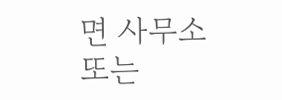면 사무소 또는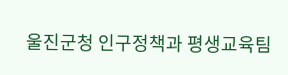울진군청 인구정책과 평생교육팀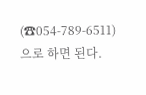(☎054-789-6511)으로 하면 된다.